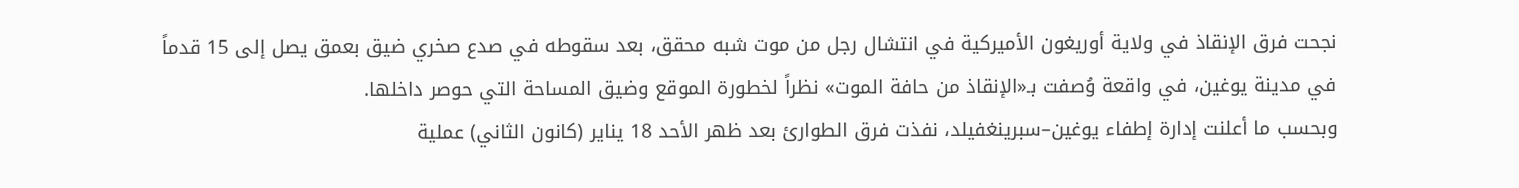نجحت فرق الإنقاذ في ولاية أوريغون الأميركية في انتشال رجل من موت شبه محقق، بعد سقوطه في صدع صخري ضيق بعمق يصل إلى 15 قدماً في مدينة يوغين، في واقعة وُصفت بـ«الإنقاذ من حافة الموت» نظراً لخطورة الموقع وضيق المساحة التي حوصر داخلها.
وبحسب ما أعلنت إدارة إطفاء يوغين–سبرينغفيلد، نفذت فرق الطوارئ بعد ظهر الأحد 18 يناير (كانون الثاني) عملية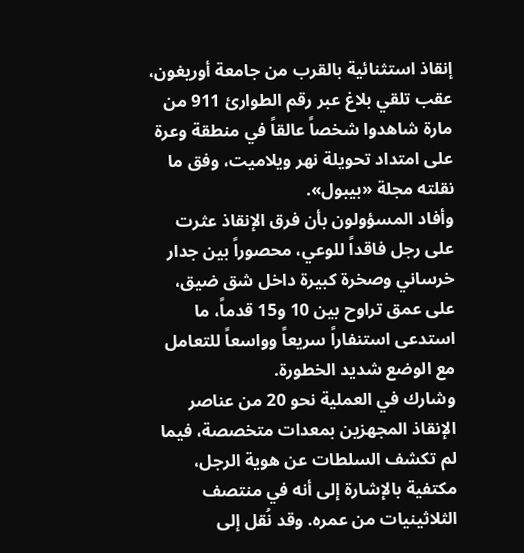إنقاذ استثنائية بالقرب من جامعة أوريغون، عقب تلقي بلاغ عبر رقم الطوارئ 911 من مارة شاهدوا شخصاً عالقاً في منطقة وعرة على امتداد تحويلة نهر ويلاميت، وفق ما نقلته مجلة «بيبول».
وأفاد المسؤولون بأن فرق الإنقاذ عثرت على رجل فاقداً للوعي، محصوراً بين جدار خرساني وصخرة كبيرة داخل شق ضيق، على عمق تراوح بين 10 و15 قدماً، ما استدعى استنفاراً سريعاً وواسعاً للتعامل مع الوضع شديد الخطورة.
وشارك في العملية نحو 20 من عناصر الإنقاذ المجهزين بمعدات متخصصة، فيما لم تكشف السلطات عن هوية الرجل، مكتفية بالإشارة إلى أنه في منتصف الثلاثينيات من عمره. وقد نُقل إلى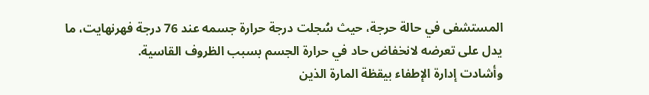المستشفى في حالة حرجة، حيث سُجلت درجة حرارة جسمه عند 76 درجة فهرنهايت، ما يدل على تعرضه لانخفاض حاد في حرارة الجسم بسبب الظروف القاسية.
وأشادت إدارة الإطفاء بيقظة المارة الذين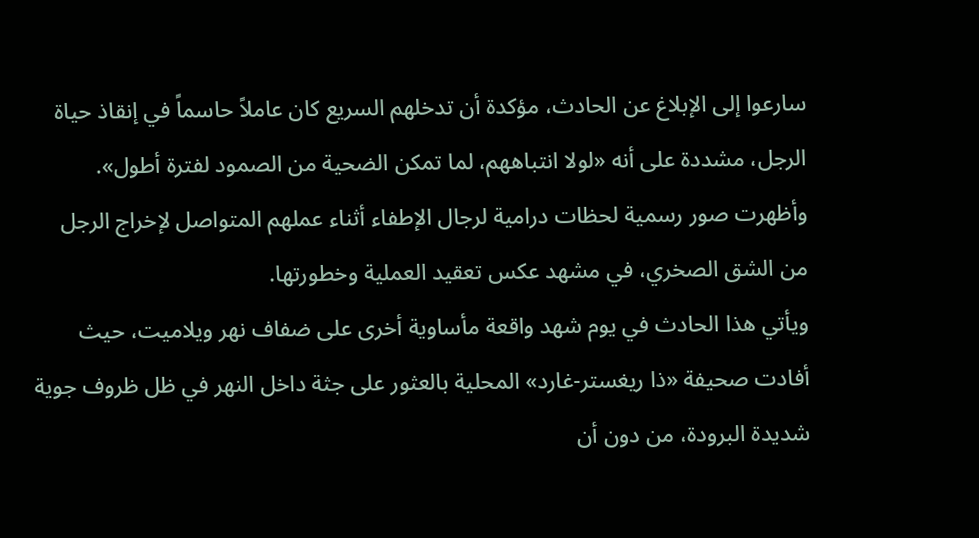سارعوا إلى الإبلاغ عن الحادث، مؤكدة أن تدخلهم السريع كان عاملاً حاسماً في إنقاذ حياة الرجل، مشددة على أنه «لولا انتباههم، لما تمكن الضحية من الصمود لفترة أطول».
وأظهرت صور رسمية لحظات درامية لرجال الإطفاء أثناء عملهم المتواصل لإخراج الرجل من الشق الصخري، في مشهد عكس تعقيد العملية وخطورتها.
ويأتي هذا الحادث في يوم شهد واقعة مأساوية أخرى على ضفاف نهر ويلاميت، حيث أفادت صحيفة «ذا ريغستر-غارد» المحلية بالعثور على جثة داخل النهر في ظل ظروف جوية شديدة البرودة، من دون أن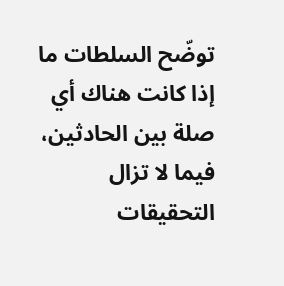توضّح السلطات ما إذا كانت هناك أي صلة بين الحادثين، فيما لا تزال التحقيقات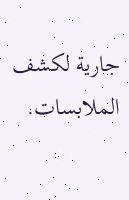جارية لكشف الملابسات.